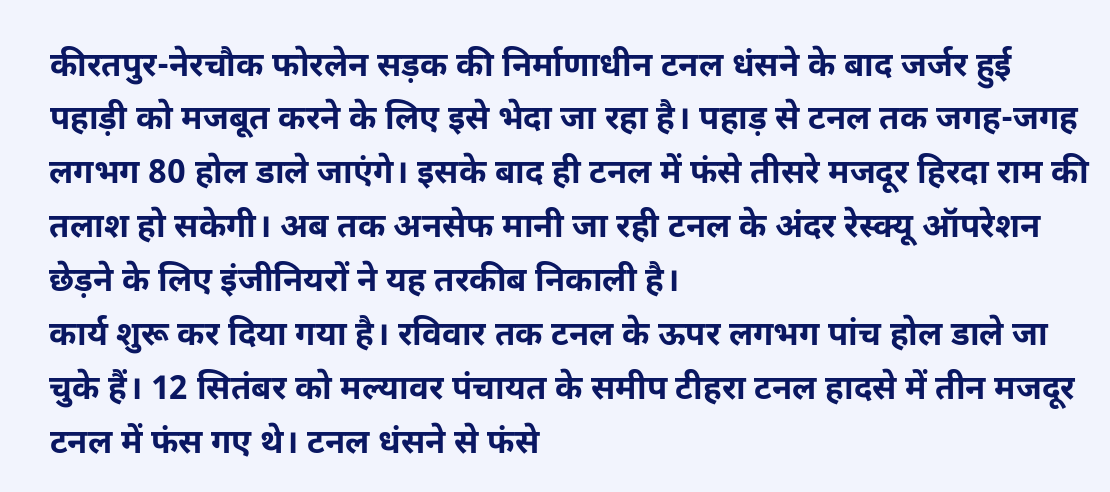कीरतपुर-नेरचौक फोरलेन सड़क की निर्माणाधीन टनल धंसने के बाद जर्जर हुई पहाड़ी को मजबूत करने के लिए इसे भेदा जा रहा है। पहाड़ से टनल तक जगह-जगह लगभग 80 होल डाले जाएंगे। इसके बाद ही टनल में फंसे तीसरे मजदूर हिरदा राम की तलाश हो सकेगी। अब तक अनसेफ मानी जा रही टनल के अंदर रेस्क्यू ऑपरेशन छेड़ने के लिए इंजीनियरों ने यह तरकीब निकाली है।
कार्य शुरू कर दिया गया है। रविवार तक टनल के ऊपर लगभग पांच होल डाले जा चुके हैं। 12 सितंबर को मल्यावर पंचायत के समीप टीहरा टनल हादसे में तीन मजदूर टनल में फंस गए थे। टनल धंसने से फंसे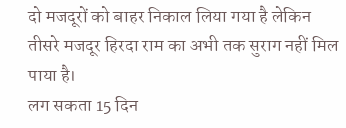दो मजदूरों को बाहर निकाल लिया गया है लेकिन तीसरे मजदूर हिरदा राम का अभी तक सुराग नहीं मिल पाया है।
लग सकता 15 दिन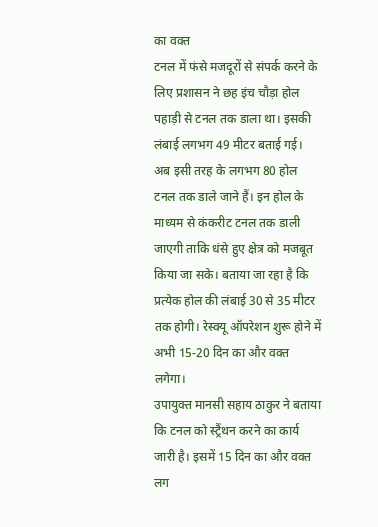का वक्त
टनल में फंसे मजदूरों से संपर्क करने के लिए प्रशासन ने छह इंच चौड़ा होल पहाड़ी से टनल तक डाला था। इसकी लंबाई लगभग 49 मीटर बताई गई। अब इसी तरह के लगभग 80 होल टनल तक डाले जाने हैं। इन होल के माध्यम से कंकरीट टनल तक डाली जाएगी ताकि धंसे हुए क्षेत्र को मजबूत किया जा सके। बताया जा रहा है कि प्रत्येक होल की लंबाई 30 से 35 मीटर तक होगी। रेस्क्यू ऑपरेशन शुरू होने में अभी 15-20 दिन का और वक्त लगेगा।
उपायुक्त मानसी सहाय ठाकुर ने बताया कि टनल को स्ट्रैंथन करने का कार्य जारी है। इसमें 15 दिन का और वक्त लग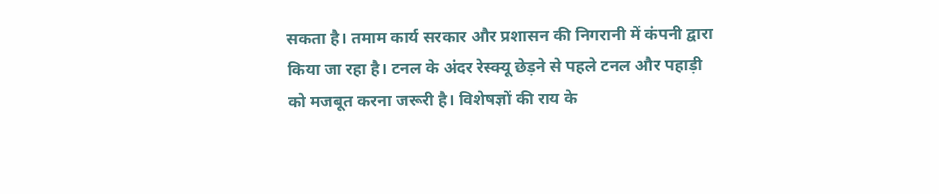सकता है। तमाम कार्य सरकार और प्रशासन की निगरानी में कंपनी द्वारा किया जा रहा है। टनल के अंदर रेस्क्यू छेड़ने से पहले टनल और पहाड़ी को मजबूत करना जरूरी है। विशेषज्ञों की राय के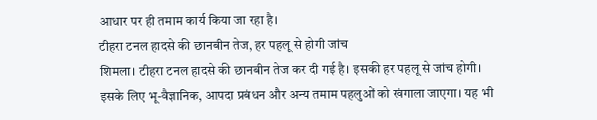आधार पर ही तमाम कार्य किया जा रहा है।
टीहरा टनल हादसे की छानबीन तेज, हर पहलू से होगी जांच
शिमला। टीहरा टनल हादसे की छानबीन तेज कर दी गई है। इसकी हर पहलू से जांच होगी। इसके लिए भू-वैज्ञानिक, आपदा प्रबंधन और अन्य तमाम पहलुओं को खंगाला जाएगा। यह भी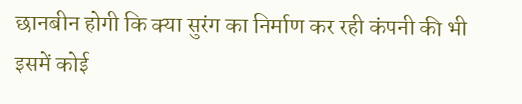छानबीन होगी कि क्या सुरंग का निर्माण कर रही कंपनी की भी इसमें कोई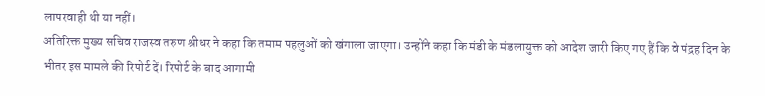लापरवाही थी या नहीं।
अतिरिक्त मुख्य सचिव राजस्व तरुण श्रीधर ने कहा कि तमाम पहलुओं को खंगाला जाएगा। उन्होंने कहा कि मंडी के मंडलायुक्त को आदेश जारी किए गए हैं कि वे पंद्रह दिन के भीतर इस मामले की रिपोर्ट दें। रिपोर्ट के बाद आगामी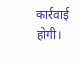कार्रवाई होगी।